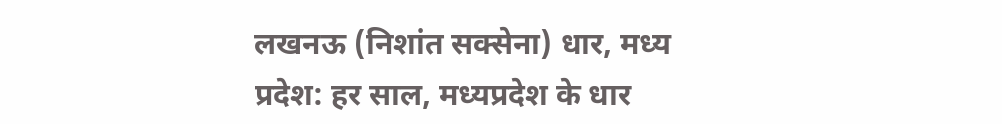लखनऊ (निशांत सक्सेना) धार, मध्य प्रदेश: हर साल, मध्यप्रदेश के धार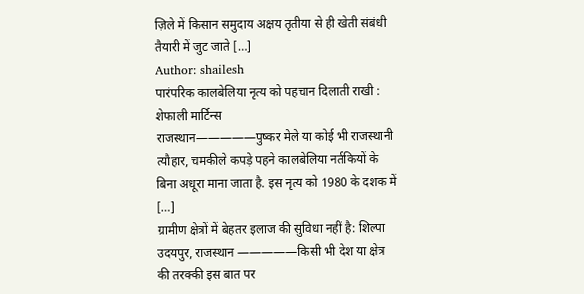ज़िले में किसान समुदाय अक्षय तृतीया से ही खेती संबंधी तैयारी में जुट जाते […]
Author: shailesh
पारंपरिक कालबेलिया नृत्य को पहचान दिलाती राखी : शेफाली मार्टिन्स
राजस्थान—————पुष्कर मेले या कोई भी राजस्थानी त्यौहार, चमकीले कपड़े पहने कालबेलिया नर्तकियों के बिना अधूरा माना जाता है. इस नृत्य को 1980 के दशक में […]
ग्रामीण क्षेत्रों में बेहतर इलाज की सुविधा नहीं है: शिल्पा
उदयपुर, राजस्थान —————किसी भी देश या क्षेत्र की तरक्की इस बात पर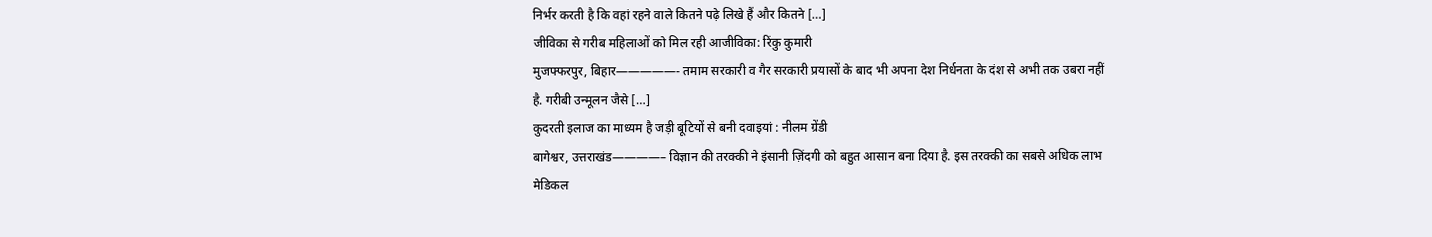निर्भर करती है कि वहां रहने वाले कितने पढ़े लिखे हैं और कितने […]
जीविका से गरीब महिलाओं को मिल रही आजीविका: रिंकु कुमारी
मुजफ्फरपुर, बिहार—————- तमाम सरकारी व गैर सरकारी प्रयासों के बाद भी अपना देश निर्धनता के दंश से अभी तक उबरा नहीं है. गरीबी उन्मूलन जैसे […]
कुदरती इलाज का माध्यम है जड़ी बूटियों से बनी दवाइयां : नीलम ग्रेंडी
बागेश्वर, उत्तराखंड————– विज्ञान की तरक्की ने इंसानी ज़िंदगी को बहुत आसान बना दिया है. इस तरक्की का सबसे अधिक लाभ मेडिकल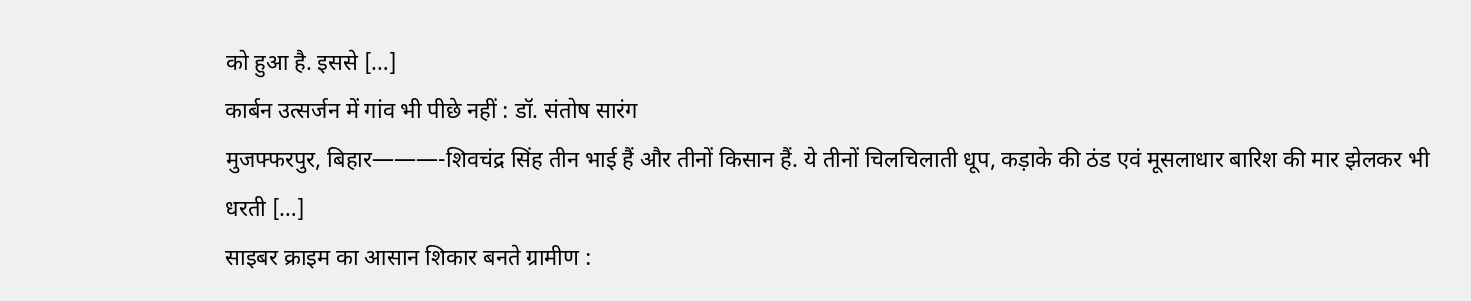को हुआ है. इससे […]
कार्बन उत्सर्जन में गांव भी पीछे नहीं : डॉ. संतोष सारंग
मुजफ्फरपुर, बिहार———-शिवचंद्र सिंह तीन भाई हैं और तीनों किसान हैं. ये तीनों चिलचिलाती धूप, कड़ाके की ठंड एवं मूसलाधार बारिश की मार झेलकर भी धरती […]
साइबर क्राइम का आसान शिकार बनते ग्रामीण :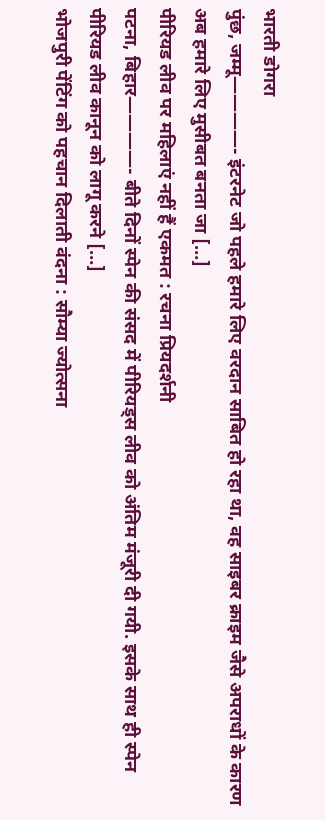भारती डोगरा
पुंछ, जम्मू————- इंटरनेट जो पहले हमारे लिए वरदान साबित हो रहा था, वह साइबर क्राइम जैसे अपराधों के कारण अब हमारे लिए मुसीबत बनता जा […]
पीरियड लीव पर महिलाएं नहीं हैं एकमत : रचना प्रियदर्शनी
पटना, बिहार————- बीते दिनों स्पेन की संसद में पीरियड्स लीव को अंतिम मंजूरी दी गयी. इसके साथ ही स्पेन पीरियड लीव कानून को लागू करने […]
भोजपुरी पेंटिंग को पहचान दिलाती वंदना : सौम्या ज्योत्सना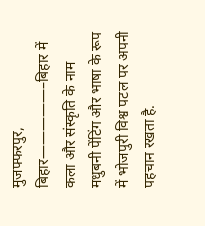मुजफ्फरपुर, बिहार—————–बिहार में कला और संस्कृति के नाम मधुबनी पेंटिंग और भाषा के रूप में भोजपुरी विश्व पटल पर अपनी पहचान रखता है.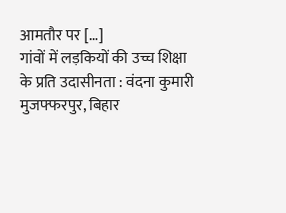आमतौर पर […]
गांवों में लड़कियों की उच्च शिक्षा के प्रति उदासीनता : वंदना कुमारी
मुजफ्फरपुर, बिहार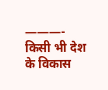———- किसी भी देश के विकास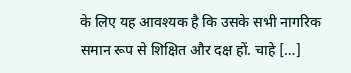के लिए यह आवश्यक है कि उसके सभी नागरिक समान रूप से शिक्षित और दक्ष हों. चाहे […]